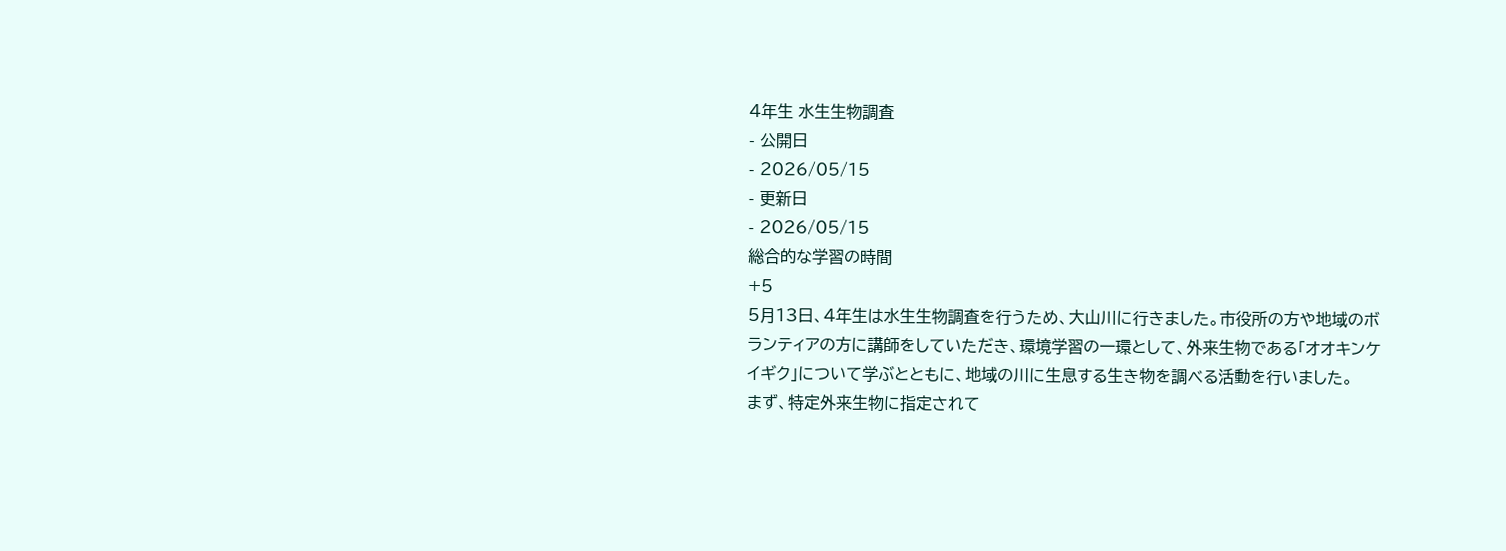4年生 水生生物調査
- 公開日
- 2026/05/15
- 更新日
- 2026/05/15
総合的な学習の時間
+5
5月13日、4年生は水生生物調査を行うため、大山川に行きました。市役所の方や地域のボランティアの方に講師をしていただき、環境学習の一環として、外来生物である「オオキンケイギク」について学ぶとともに、地域の川に生息する生き物を調べる活動を行いました。
まず、特定外来生物に指定されて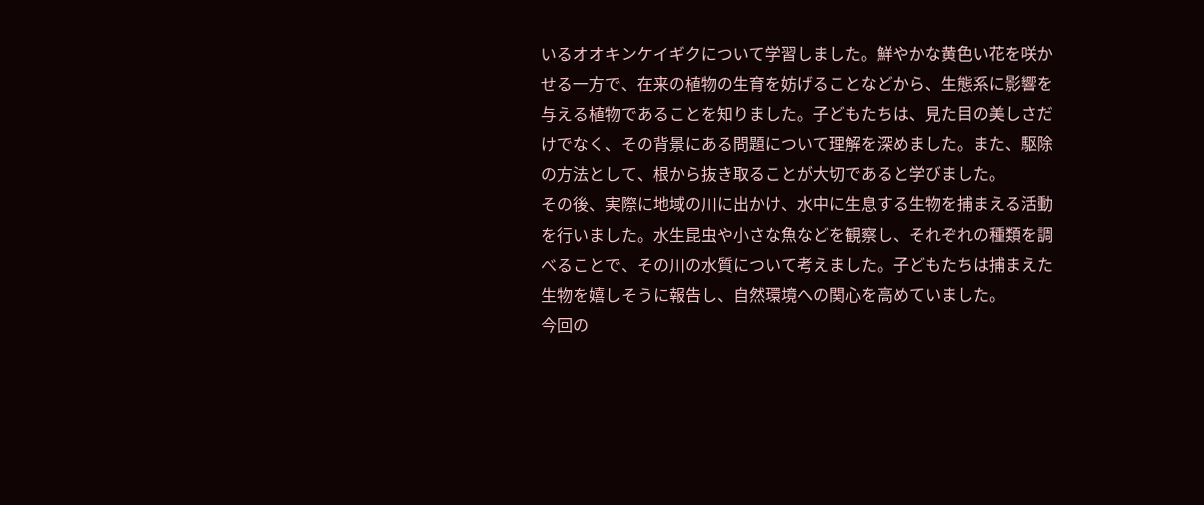いるオオキンケイギクについて学習しました。鮮やかな黄色い花を咲かせる一方で、在来の植物の生育を妨げることなどから、生態系に影響を与える植物であることを知りました。子どもたちは、見た目の美しさだけでなく、その背景にある問題について理解を深めました。また、駆除の方法として、根から抜き取ることが大切であると学びました。
その後、実際に地域の川に出かけ、水中に生息する生物を捕まえる活動を行いました。水生昆虫や小さな魚などを観察し、それぞれの種類を調べることで、その川の水質について考えました。子どもたちは捕まえた生物を嬉しそうに報告し、自然環境への関心を高めていました。
今回の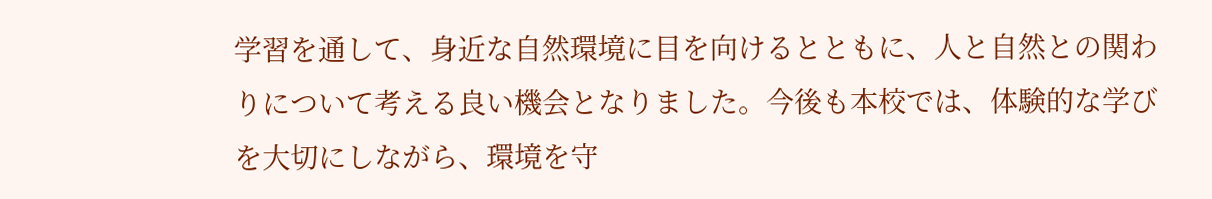学習を通して、身近な自然環境に目を向けるとともに、人と自然との関わりについて考える良い機会となりました。今後も本校では、体験的な学びを大切にしながら、環境を守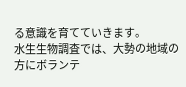る意識を育てていきます。
水生生物調査では、大勢の地域の方にボランテ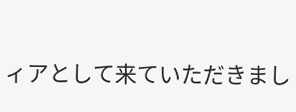ィアとして来ていただきまし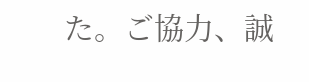た。ご協力、誠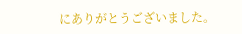にありがとうございました。